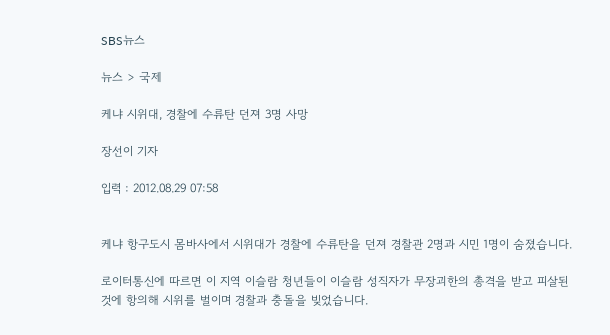SBS뉴스

뉴스 > 국제

케냐 시위대, 경찰에 수류탄 던져 3명 사망

장선이 기자

입력 : 2012.08.29 07:58


케냐 항구도시 몸바사에서 시위대가 경찰에 수류탄을 던져 경찰관 2명과 시민 1명이 숨졌습니다.

로이터통신에 따르면 이 지역 이슬람 청년들이 이슬람 성직자가 무장괴한의 총격을 받고 피살된 것에 항의해 시위를 벌이며 경찰과 충돌을 빚었습니다.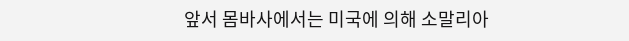앞서 몸바사에서는 미국에 의해 소말리아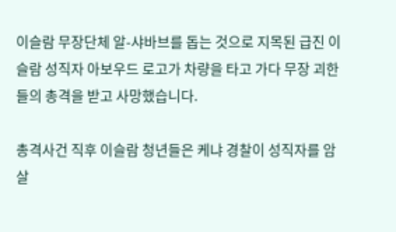이슬람 무장단체 알-샤바브를 돕는 것으로 지목된 급진 이슬람 성직자 아보우드 로고가 차량을 타고 가다 무장 괴한들의 총격을 받고 사망했습니다.

총격사건 직후 이슬람 청년들은 케냐 경찰이 성직자를 암살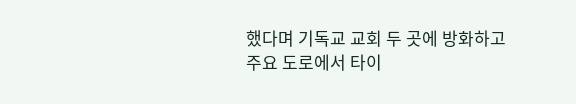했다며 기독교 교회 두 곳에 방화하고 주요 도로에서 타이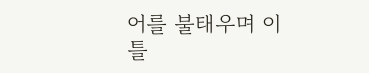어를 불태우며 이틀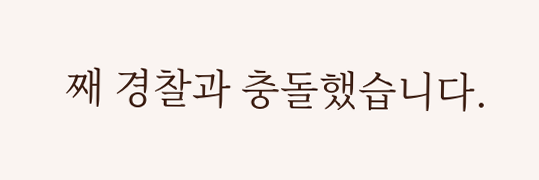째 경찰과 충돌했습니다.